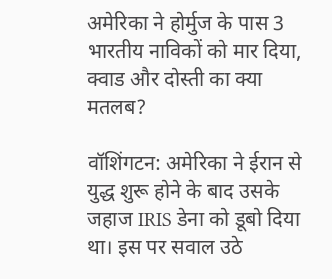अमेरिका ने होर्मुज के पास 3 भारतीय नाविकों को मार द‍िया, क्वाड और दोस्‍ती का क्या मतलब?

वॉशिंगटन: अमेरिका ने ईरान से युद्ध शुरू होने के बाद उसके जहाज IRIS डेना को डूबो दिया था। इस पर सवाल उठे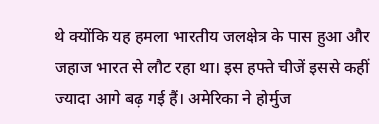थे क्योंकि यह हमला भारतीय जलक्षेत्र के पास हुआ और जहाज भारत से लौट रहा था। इस हफ्ते चीजें इससे कहीं ज्यादा आगे बढ़ गई हैं। अमेरिका ने होर्मुज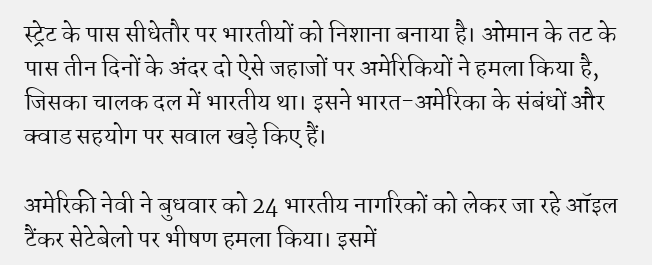स्ट्रेट के पास सीधेतौर पर भारतीयों को निशाना बनाया है। ओमान के तट के पास तीन दिनों के अंदर दो ऐसे जहाजों पर अमेरिकियों ने हमला किया है, जिसका चालक दल में भारतीय था। इसने भारत-अमेरिका के संबंधों और क्वाड सहयोग पर सवाल खड़े किए हैं।

अमेरिकी नेवी ने बुधवार को 24 भारतीय नागरिकों को लेकर जा रहे ऑइल टैंकर सेटेबेलो पर भीषण हमला किया। इसमें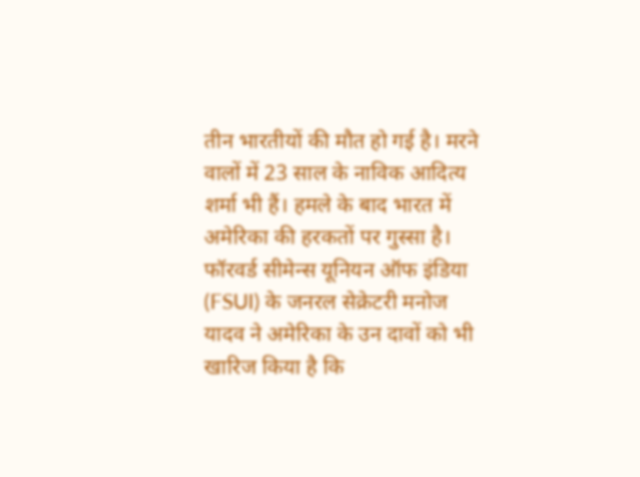तीन भारतीयों की मौत हो गई है। मरने वालों में 23 साल के नाविक आदित्य शर्मा भी हैं। हमले के बाद भारत में अमेरिका की हरकतों पर गुस्सा है। फॉरवर्ड सीमेन्स यूनियन ऑफ इंडिया (FSUI) के जनरल सेक्रेटरी मनोज यादव ने अमेरिका के उन दावों को भी खारिज किया है कि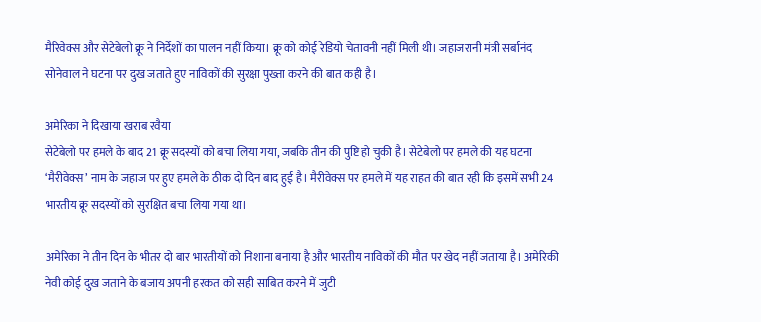मैरिवेक्स और सेटेबेलो क्रू ने निर्देशों का पालन नहीं किया। क्रू को कोई रेडियो चेतावनी नहीं मिली थी। जहाजरानी मंत्री सर्बानंद सोनेवाल ने घटना पर दुख जताते हुए नाविकों की सुरक्षा पुख्ता करने की बात कही है।

अमेरिका ने दिखाया खराब रवैया
सेटेबेलो पर हमले के बाद 21 क्रू सदस्यों को बचा लिया गया, जबकि तीन की पुष्टि हो चुकी है। सेटेबेलो पर हमले की यह घटना ‘मैरीवेक्स’ नाम के जहाज पर हुए हमले के ठीक दो दिन बाद हुई है। मैरीवेक्स पर हमले में यह राहत की बात रही कि इसमें सभी 24 भारतीय क्रू सदस्यों को सुरक्षित बचा लिया गया था।

अमेरिका ने तीन दिन के भीतर दो बार भारतीयों को निशाना बनाया है और भारतीय नाविकों की मौत पर खेद नहीं जताया है। अमेरिकी नेवी कोई दुख जताने के बजाय अपनी हरकत को सही साबित करने में जुटी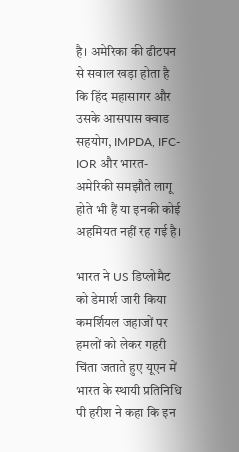है। अमेरिका की ढीटपन से सवाल खड़ा होता है कि हिंद महासागर और उसके आसपास क्वाड सहयोग, IMPDA, IFC-IOR और भारत-अमेरिकी समझौते लागू होते भी हैं या इनकी कोई अहमियत नहीं रह गई है।

भारत ने US डिप्लोमैट को डेमार्श जारी किया
कमर्शियल जहाजों पर हमलों को लेकर गहरी चिंता जताते हुए यूएन में भारत के स्थायी प्रतिनिधि पी हरीश ने कहा कि इन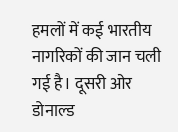हमलों में कई भारतीय नागरिकों की जान चली गई है। दूसरी ओर डोनाल्ड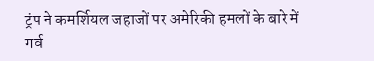ट्रंप ने कमर्शियल जहाजों पर अमेरिकी हमलों के बारे में गर्व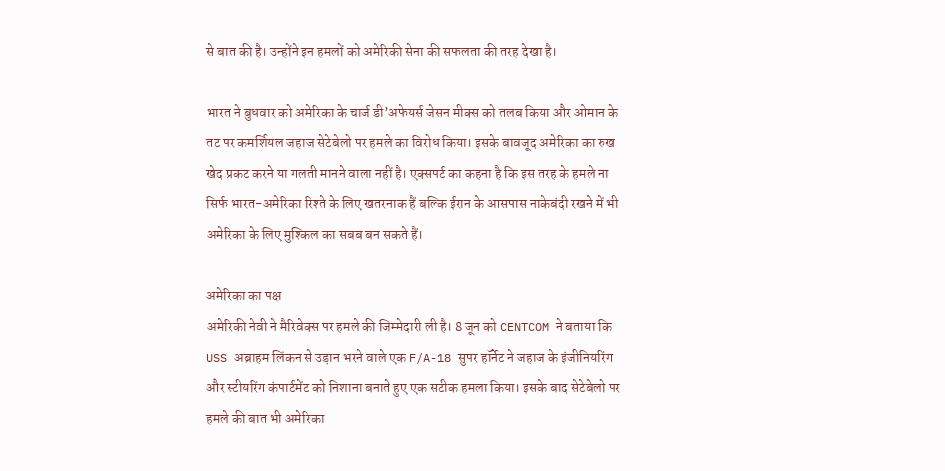से बात की है। उन्होंने इन हमलों को अमेरिकी सेना की सफलता की तरह देखा है।

भारत ने बुधवार को अमेरिका के चार्ज डी’अफेयर्स जेसन मीक्स को तलब किया और ओमान के तट पर कमर्शियल जहाज सेटेबेलो पर हमले का विरोध किया। इसके बावजूद अमेरिका का रुख खेद प्रकट करने या गलती मानने वाला नहीं है। एक्सपर्ट का कहना है कि इस तरह के हमले ना सिर्फ भारत-अमेरिका रिश्ते के लिए खतरनाक हैं बल्कि ईरान के आसपास नाकेबंदी रखने में भी अमेरिका के लिए मुश्किल का सबब बन सकते हैं।

अमेरिका का पक्ष
अमेरिकी नेवी ने मैरिवेक्स पर हमले की जिम्मेदारी ली है। 8 जून को CENTCOM ने बताया कि USS अब्राहम लिंकन से उड़ान भरने वाले एक F/A-18 सुपर हॉर्नेट ने जहाज के इंजीनियरिंग और स्टीयरिंग कंपार्टमेंट को निशाना बनाते हुए एक सटीक हमला किया। इसके बाद सेटेबेलो पर हमले की बात भी अमेरिका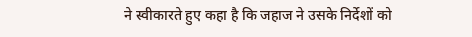ने स्वीकारते हुए कहा है कि जहाज ने उसके निर्देशों को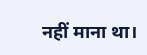नहीं माना था।